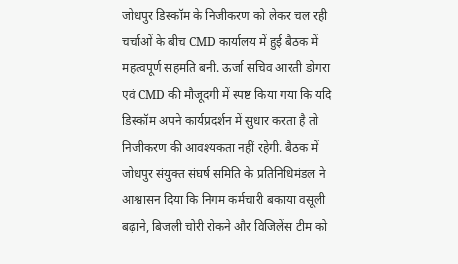जोधपुर डिस्कॉम के निजीकरण को लेकर चल रही चर्चाओं के बीच CMD कार्यालय में हुई बैठक में महत्वपूर्ण सहमति बनी. ऊर्जा सचिव आरती डोगरा एवं CMD की मौजूदगी में स्पष्ट किया गया कि यदि डिस्कॉम अपने कार्यप्रदर्शन में सुधार करता है तो निजीकरण की आवश्यकता नहीं रहेगी. बैठक में जोधपुर संयुक्त संघर्ष समिति के प्रतिनिधिमंडल ने आश्वासन दिया कि निगम कर्मचारी बकाया वसूली बढ़ाने, बिजली चोरी रोकने और विजिलेंस टीम को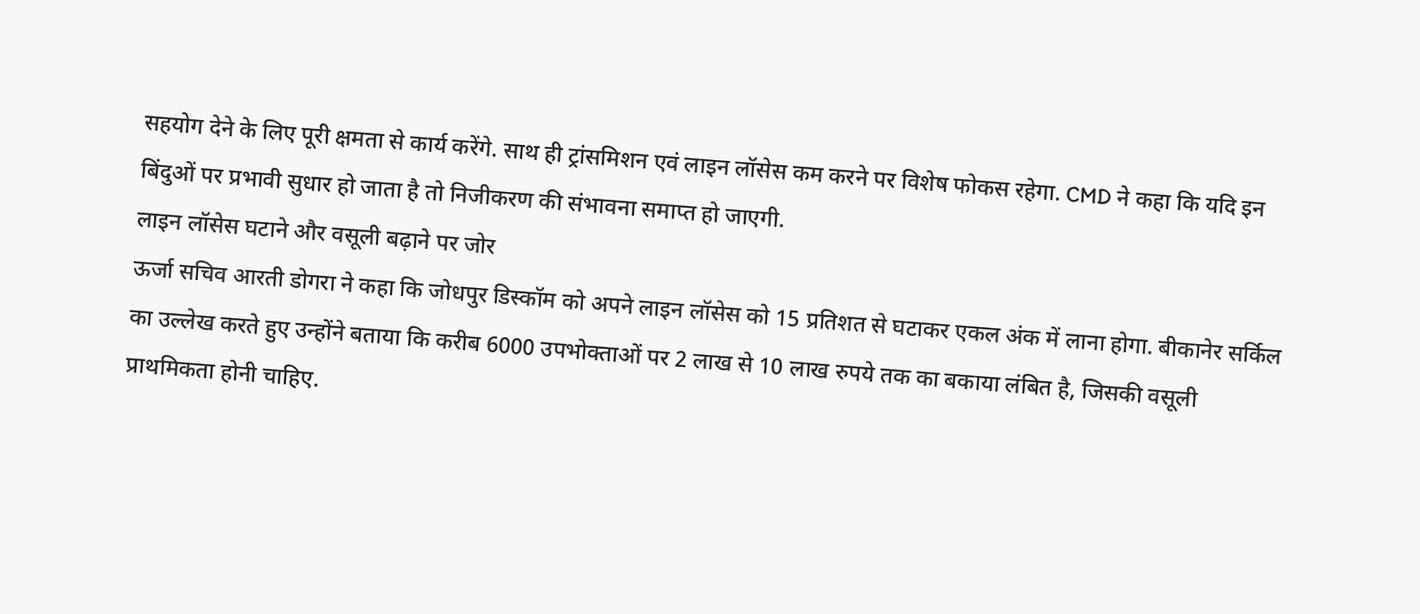सहयोग देने के लिए पूरी क्षमता से कार्य करेंगे. साथ ही ट्रांसमिशन एवं लाइन लॉसेस कम करने पर विशेष फोकस रहेगा. CMD ने कहा कि यदि इन बिंदुओं पर प्रभावी सुधार हो जाता है तो निजीकरण की संभावना समाप्त हो जाएगी.
लाइन लॉसेस घटाने और वसूली बढ़ाने पर जोर
ऊर्जा सचिव आरती डोगरा ने कहा कि जोधपुर डिस्कॉम को अपने लाइन लॉसेस को 15 प्रतिशत से घटाकर एकल अंक में लाना होगा. बीकानेर सर्किल का उल्लेख करते हुए उन्होंने बताया कि करीब 6000 उपभोक्ताओं पर 2 लाख से 10 लाख रुपये तक का बकाया लंबित है, जिसकी वसूली प्राथमिकता होनी चाहिए.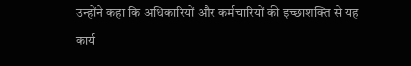उन्होंने कहा कि अधिकारियों और कर्मचारियों की इच्छाशक्ति से यह कार्य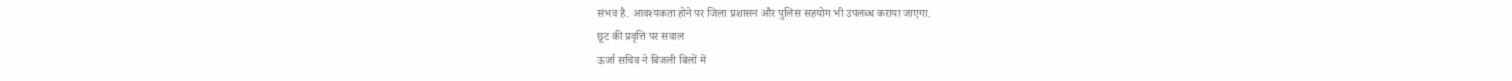संभव है. आवश्यकता होने पर जिला प्रशासन और पुलिस सहयोग भी उपलब्ध कराया जाएगा.
छूट की प्रवृत्ति पर सवाल
ऊर्जा सचिव ने बिजली बिलों में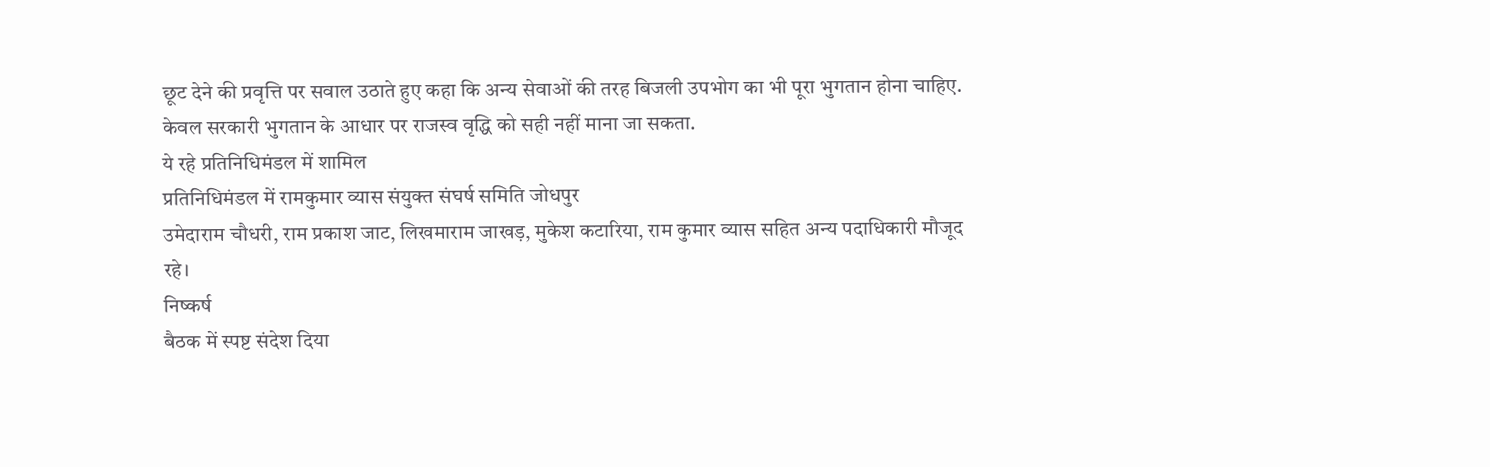छूट देने की प्रवृत्ति पर सवाल उठाते हुए कहा कि अन्य सेवाओं की तरह बिजली उपभोग का भी पूरा भुगतान होना चाहिए. केवल सरकारी भुगतान के आधार पर राजस्व वृद्धि को सही नहीं माना जा सकता.
ये रहे प्रतिनिधिमंडल में शामिल
प्रतिनिधिमंडल में रामकुमार व्यास संयुक्त संघर्ष समिति जोधपुर
उमेदाराम चौधरी, राम प्रकाश जाट, लिखमाराम जाखड़, मुकेश कटारिया, राम कुमार व्यास सहित अन्य पदाधिकारी मौजूद रहे।
निष्कर्ष
बैठक में स्पष्ट संदेश दिया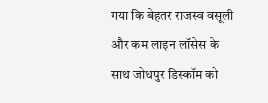गया कि बेहतर राजस्व वसूली और कम लाइन लॉसेस के साथ जोधपुर डिस्कॉम को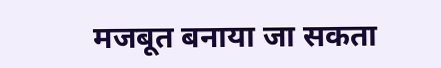मजबूत बनाया जा सकता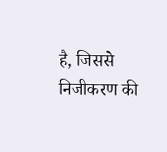है, जिससे निजीकरण की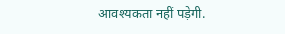आवश्यकता नहीं पड़ेगी.